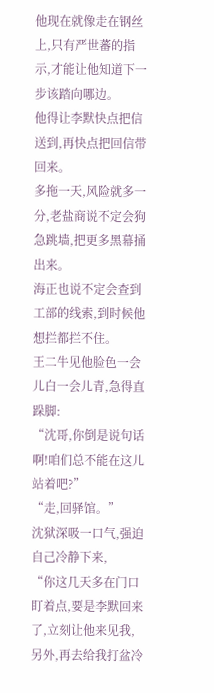他现在就像走在钢丝上,只有严世蕃的指示,才能让他知道下一步该踏向哪边。
他得让李默快点把信送到,再快点把回信带回来。
多拖一天,风险就多一分,老盐商说不定会狗急跳墙,把更多黑幕捅出来。
海正也说不定会查到工部的线索,到时候他想拦都拦不住。
王二牛见他脸色一会儿白一会儿青,急得直跺脚:
“沈哥,你倒是说句话啊!咱们总不能在这儿站着吧?”
“走,回驿馆。”
沈狱深吸一口气,强迫自己冷静下来,
“你这几天多在门口盯着点,要是李默回来了,立刻让他来见我,另外,再去给我打盆冷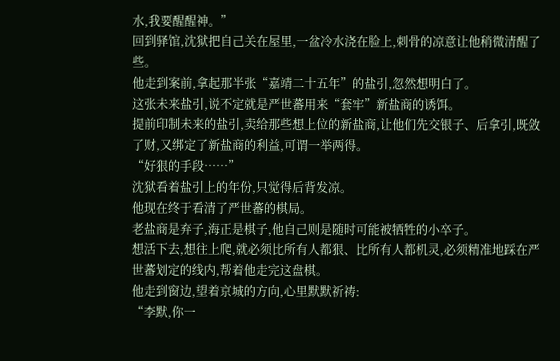水,我要醒醒神。”
回到驿馆,沈狱把自己关在屋里,一盆冷水浇在脸上,刺骨的凉意让他稍微清醒了些。
他走到案前,拿起那半张“嘉靖二十五年”的盐引,忽然想明白了。
这张未来盐引,说不定就是严世蕃用来“套牢”新盐商的诱饵。
提前印制未来的盐引,卖给那些想上位的新盐商,让他们先交银子、后拿引,既敛了财,又绑定了新盐商的利益,可谓一举两得。
“好狠的手段……”
沈狱看着盐引上的年份,只觉得后背发凉。
他现在终于看清了严世蕃的棋局。
老盐商是弃子,海正是棋子,他自己则是随时可能被牺牲的小卒子。
想活下去,想往上爬,就必须比所有人都狠、比所有人都机灵,必须精准地踩在严世蕃划定的线内,帮着他走完这盘棋。
他走到窗边,望着京城的方向,心里默默祈祷:
“李默,你一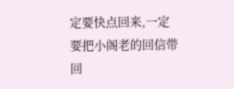定要快点回来,一定要把小阁老的回信带回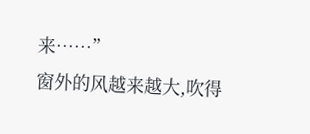来……”
窗外的风越来越大,吹得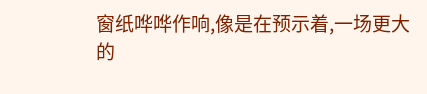窗纸哗哗作响,像是在预示着,一场更大的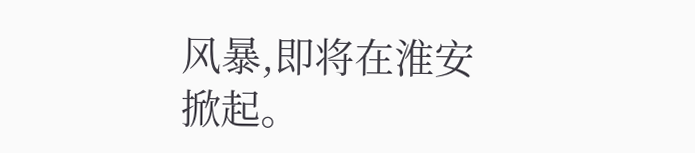风暴,即将在淮安掀起。